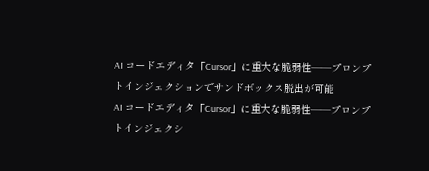AI コードエディタ「Cursor」に重大な脆弱性――プロンプトインジェクションでサンドボックス脱出が可能
AI コードエディタ「Cursor」に重大な脆弱性――プロンプトインジェクシ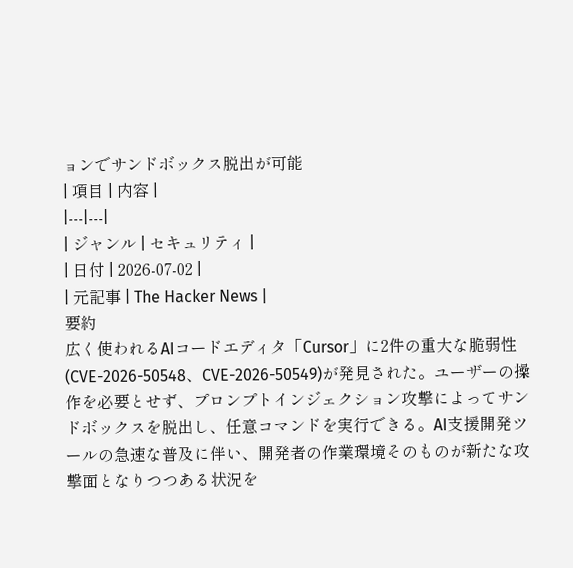ョンでサンドボックス脱出が可能
| 項目 | 内容 |
|---|---|
| ジャンル | セキュリティ |
| 日付 | 2026-07-02 |
| 元記事 | The Hacker News |
要約
広く使われるAIコードエディタ「Cursor」に2件の重大な脆弱性(CVE-2026-50548、CVE-2026-50549)が発見された。ユーザーの操作を必要とせず、プロンプトインジェクション攻撃によってサンドボックスを脱出し、任意コマンドを実行できる。AI支援開発ツールの急速な普及に伴い、開発者の作業環境そのものが新たな攻撃面となりつつある状況を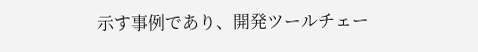示す事例であり、開発ツールチェー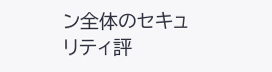ン全体のセキュリティ評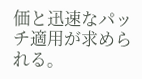価と迅速なパッチ適用が求められる。